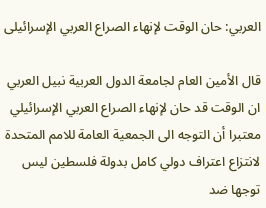العربي: حان الوقت لإنهاء الصراع العربي الإسرائيلى

قال الأمين العام لجامعة الدول العربية نبيل العربي ان الوقت قد حان لإنهاء الصراع العربي الإسرائيلي معتبرا أن التوجه الى الجمعية العامة للامم المتحدة لانتزاع اعتراف دولي كامل بدولة فلسطين ليس توجها ضد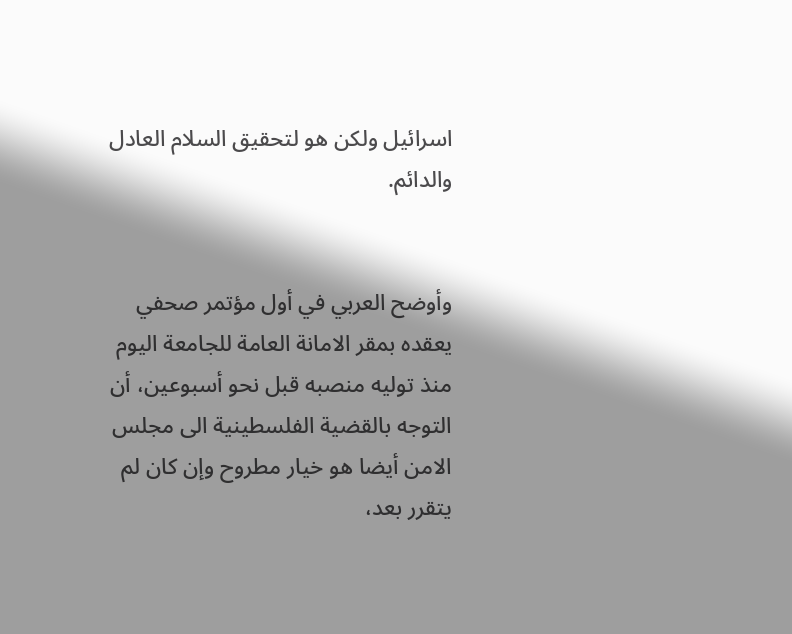اسرائيل ولكن هو لتحقيق السلام العادل والدائم.


وأوضح العربي في أول مؤتمر صحفي يعقده بمقر الامانة العامة للجامعة اليوم منذ توليه منصبه قبل نحو أسبوعين، أن التوجه بالقضية الفلسطينية الى مجلس الامن أيضا هو خيار مطروح وإن كان لم يتقرر بعد،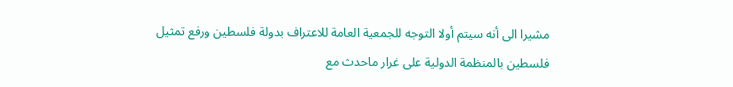مشيرا الى أنه سيتم أولا التوجه للجمعية العامة للاعتراف بدولة فلسطين ورفع تمثيل فلسطين بالمنظمة الدولية على غرار ماحدث مع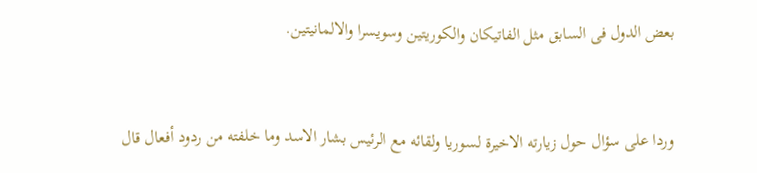بعض الدول فى السابق مثل الفاتيكان والكوريتين وسويسرا والالمانيتين.


وردا على سؤال حول زيارته الاخيرة لسوريا ولقائه مع الرئيس بشار الاسد وما خلفته من ردود أفعال قال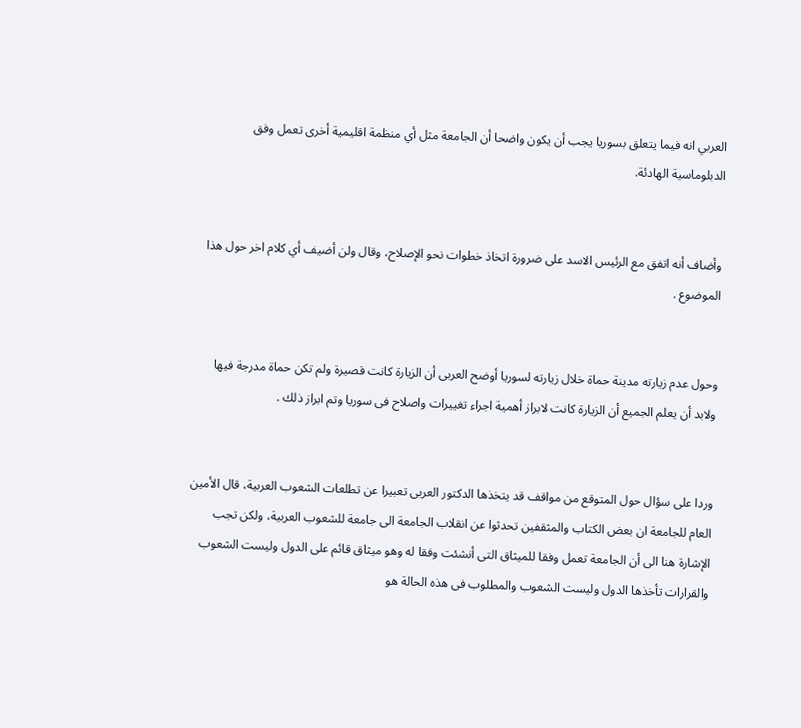العربي انه فيما يتعلق بسوريا يجب أن يكون واضحا أن الجامعة مثل أي منظمة اقليمية أخرى تعمل وفق الدبلوماسية الهادئة.


وأضاف أنه اتفق مع الرئيس الاسد على ضرورة اتخاذ خطوات نحو الإصلاح، وقال ولن أضيف أي كلام اخر حول هذا الموضوع .


وحول عدم زيارته مدينة حماة خلال زيارته لسوريا أوضح العربى أن الزيارة كانت قصيرة ولم تكن حماة مدرجة فيها ولابد أن يعلم الجميع أن الزيارة كانت لابراز أهمية اجراء تغييرات واصلاح فى سوريا وتم ابراز ذلك .


وردا على سؤال حول المتوقع من مواقف قد يتخذها الدكتور العربى تعبيرا عن تطلعات الشعوب العربية، قال الأمين العام للجامعة ان بعض الكتاب والمثقفين تحدثوا عن انقلاب الجامعة الى جامعة للشعوب العربية، ولكن تجب الإشارة هنا الى أن الجامعة تعمل وفقا للميثاق التى أنشئت وفقا له وهو ميثاق قائم على الدول وليست الشعوب والقرارات تأخذها الدول وليست الشعوب والمطلوب فى هذه الحالة هو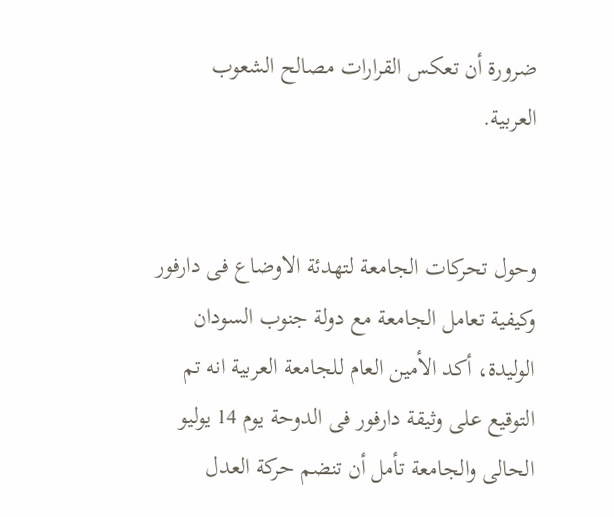ضرورة أن تعكس القرارات مصالح الشعوب العربية.


وحول تحركات الجامعة لتهدئة الاوضاع فى دارفور وكيفية تعامل الجامعة مع دولة جنوب السودان الوليدة، أكد الأمين العام للجامعة العربية انه تم التوقيع على وثيقة دارفور فى الدوحة يوم 14 يوليو الحالى والجامعة تأمل أن تنضم حركة العدل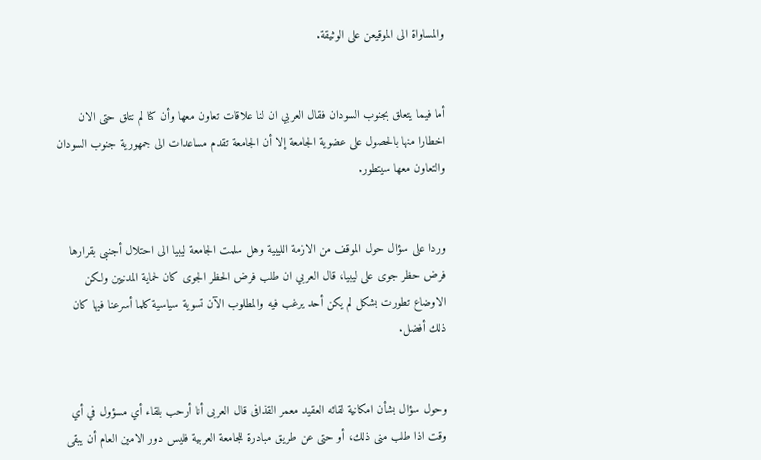والمساواة الى الموقيعن على الوثيقة.


أما فيما يتعلق بجنوب السودان فقال العربي ان لنا علاقات تعاون معها وأن كنا لم نتلق حتى الان اخطارا منها بالحصول على عضوية الجامعة إلا أن الجامعة تقدم مساعدات الى جمهورية جنوب السودان والتعاون معها سيتطور.


وردا على سؤال حول الموقف من الازمة الليبية وهل سلمت الجامعة ليبيا الى احتلال أجنبى بقرارها فرض حظر جوى على ليبيا، قال العربي ان طلب فرض الحظر الجوى كان لحماية المدنيين ولكن الاوضاع تطورت بشكل لم يكن أحد يرغب فيه والمطلوب الآن تسوية سياسية كلما أسرعنا فيها كان ذلك أفضل.


وحول سؤال بشأن امكانية لقائه العقيد معمر القذافى قال العربى أنا أرحب بلقاء أي مسؤول في أي وقت اذا طلب منى ذلك، أو حتى عن طريق مبادرة للجامعة العربية فليس دور الامين العام أن يبقى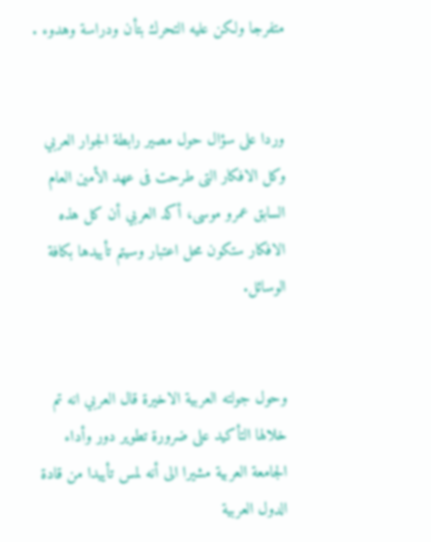متفرجا ولكن عليه التحرك بتأن ودراسة وهدوء .


وردا على سؤال حول مصير رابطة الجوار العربي وكل الافكار التى طرحت فى عهد الأمين العام السابق عمرو موسى، أكد العربي أن كل هذه الافكار ستكون محل اعتبار وسيتم تأييدها بكافة الوسائل.


وحول جولته العربية الاخيرة قال العربي انه تم خلالها التأكيد على ضرورة تطوير دور وأداء الجامعة العربية مشيرا الى أنه لمس تأييدا من قادة الدول العربية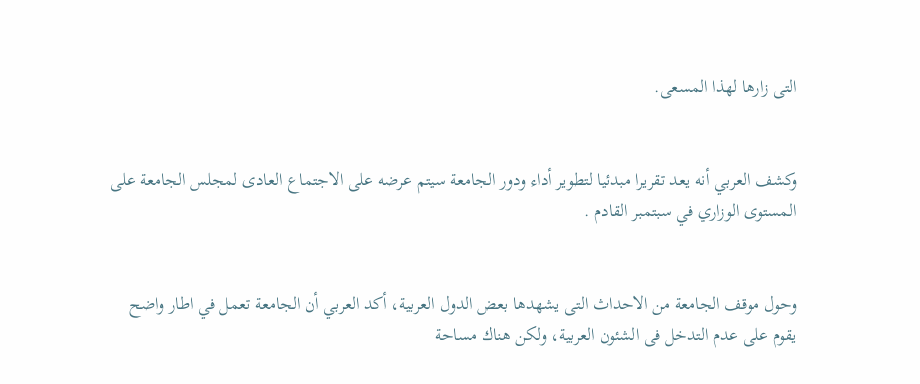التى زارها لهذا المسعى.


وكشف العربي أنه يعد تقريرا مبدئيا لتطوير أداء ودور الجامعة سيتم عرضه على الاجتماع العادى لمجلس الجامعة على المستوى الوزاري في سبتمبر القادم .


وحول موقف الجامعة من الاحداث التى يشهدها بعض الدول العربية، أكد العربي أن الجامعة تعمل في اطار واضح يقوم على عدم التدخل فى الشئون العربية، ولكن هناك مساحة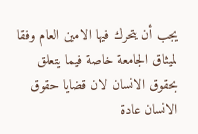يجب أن يتحرك فيها الامين العام وفقا لميثاق الجامعة خاصة فيما يتعلق بحقوق الانسان لان قضايا حقوق الانسان عادة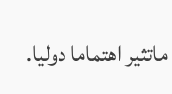ماتثير اهتماما دوليا.